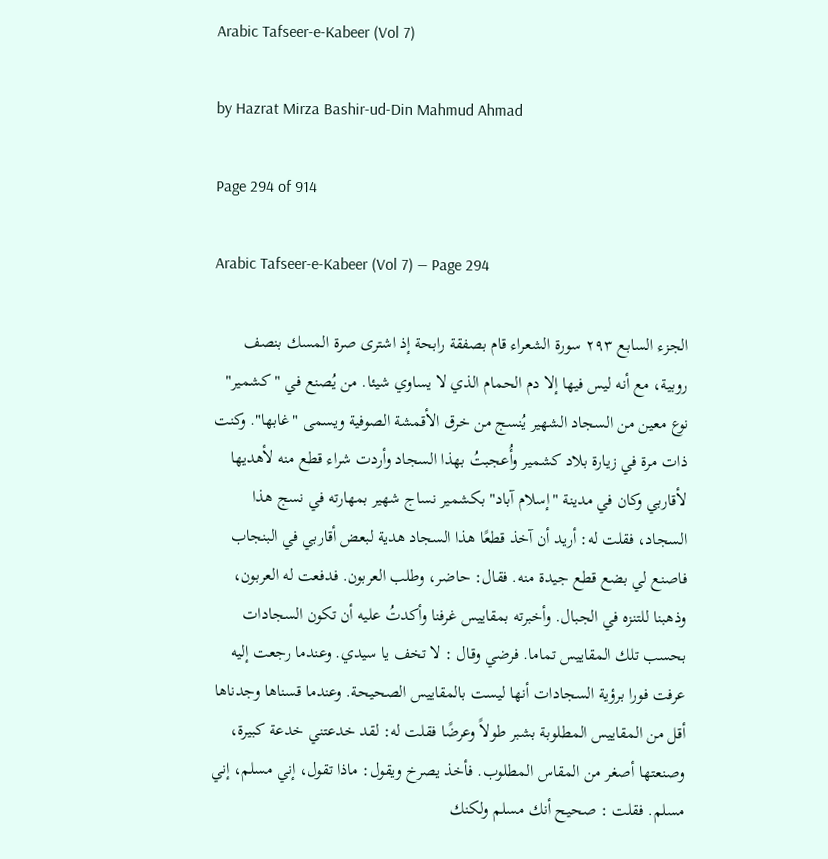Arabic Tafseer-e-Kabeer (Vol 7)

by Hazrat Mirza Bashir-ud-Din Mahmud Ahmad

Page 294 of 914

Arabic Tafseer-e-Kabeer (Vol 7) — Page 294

الجزء السابع ۲۹۳ سورة الشعراء قام بصفقة رابحة إذ اشترى صرة المسك بنصف روبية، مع أنه ليس فيها إلا دم الحمام الذي لا يساوي شيئا. من يُصنع في "كشمير" نوع معين من السجاد الشهير يُنسج من خرق الأقمشة الصوفية ويسمى "غابها". وكنت ذات مرة في زيارة بلاد كشمير وأُعجبتُ بهذا السجاد وأردت شراء قطع منه لأهديها لأقاربي وكان في مدينة "إسلام آباد" بكشمير نساج شهير بمهارته في نسج هذا السجاد، فقلت له: أريد أن آخذ قطعًا هذا السجاد هدية لبعض أقاربي في البنجاب فاصنع لي بضع قطع جيدة منه. فقال: حاضر، وطلب العربون. فدفعت له العربون، وذهبنا للتنزه في الجبال. وأخبرته بمقاييس غرفنا وأكدتُ عليه أن تكون السجادات بحسب تلك المقاييس تماما. فرضي وقال : لا تخف يا سيدي. وعندما رجعت إليه عرفت فورا برؤية السجادات أنها ليست بالمقاييس الصحيحة. وعندما قسناها وجدناها أقل من المقاييس المطلوبة بشبر طولاً وعرضًا فقلت له: لقد خدعتني خدعة كبيرة، وصنعتها أصغر من المقاس المطلوب. فأخذ يصرخ ويقول: ماذا تقول، إني مسلم، إني مسلم. فقلت : صحيح أنك مسلم ولكنك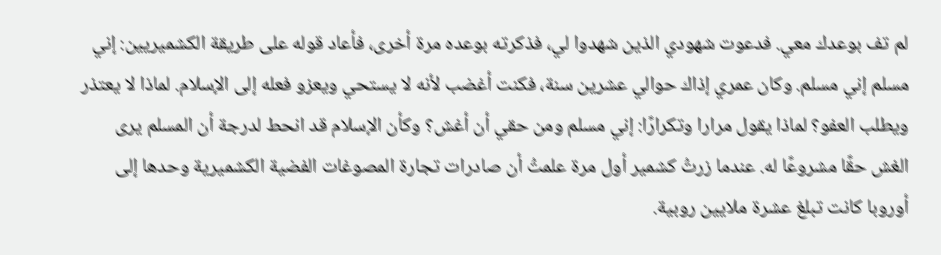لم تف بوعدك معي. فدعوت شهودي الذين شهدوا لي، فذكرته بوعده مرة أخرى، فأعاد قوله على طريقة الكشميريين: إني مسلم إني مسلم. وكان عمري إذاك حوالي عشرين سنة، فكنت أغضب لأنه لا يستحي ويعزو فعله إلى الإسلام. لماذا لا يعتذر ويطلب العفو؟ لماذا يقول مرارا وتكرارًا: إني مسلم ومن حقي أن أغش؟ وكأن الإسلام قد انحط لدرجة أن المسلم يرى الغش حقًا مشروعًا له. عندما زرتُ كشمير أول مرة علمتُ أن صادرات تجارة المصوغات الفضية الكشميرية وحدها إلى أوروبا كانت تبلغ عشرة ملايين روبية.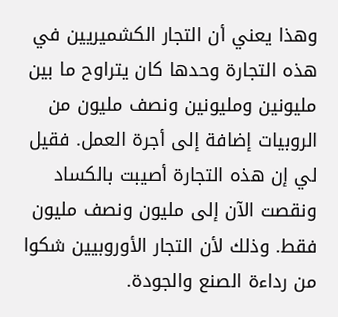وهذا يعني أن التجار الكشميريين في هذه التجارة وحدها كان يتراوح ما بين مليونين ومليونين ونصف مليون من الروبيات إضافة إلى أجرة العمل. فقيل لي إن هذه التجارة أصيبت بالكساد ونقصت الآن إلى مليون ونصف مليون فقط. وذلك لأن التجار الأوروبيين شكوا من رداءة الصنع والجودة.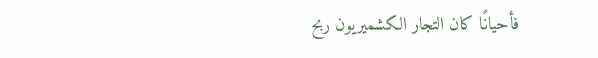فأحيانًا كان التجار الكشميريون ربح